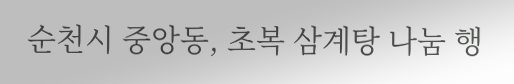순천시 중앙동, 초복 삼계탕 나눔 행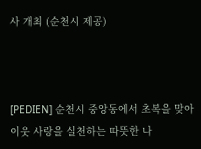사 개최 (순천시 제공)



[PEDIEN] 순천시 중앙동에서 초복을 맞아 이웃 사랑을 실천하는 따뜻한 나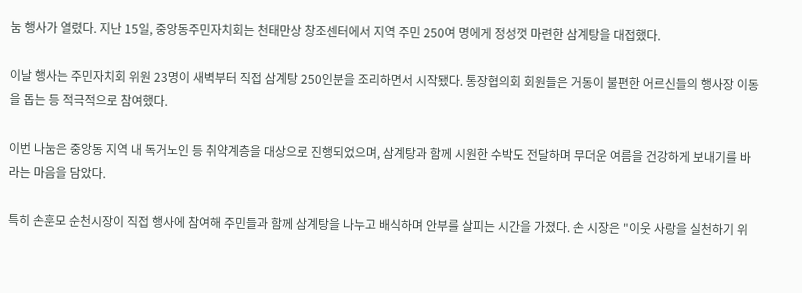눔 행사가 열렸다. 지난 15일, 중앙동주민자치회는 천태만상 창조센터에서 지역 주민 250여 명에게 정성껏 마련한 삼계탕을 대접했다.

이날 행사는 주민자치회 위원 23명이 새벽부터 직접 삼계탕 250인분을 조리하면서 시작됐다. 통장협의회 회원들은 거동이 불편한 어르신들의 행사장 이동을 돕는 등 적극적으로 참여했다.

이번 나눔은 중앙동 지역 내 독거노인 등 취약계층을 대상으로 진행되었으며, 삼계탕과 함께 시원한 수박도 전달하며 무더운 여름을 건강하게 보내기를 바라는 마음을 담았다.

특히 손훈모 순천시장이 직접 행사에 참여해 주민들과 함께 삼계탕을 나누고 배식하며 안부를 살피는 시간을 가졌다. 손 시장은 "이웃 사랑을 실천하기 위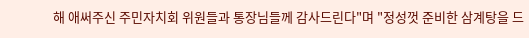해 애써주신 주민자치회 위원들과 통장님들께 감사드린다"며 "정성껏 준비한 삼계탕을 드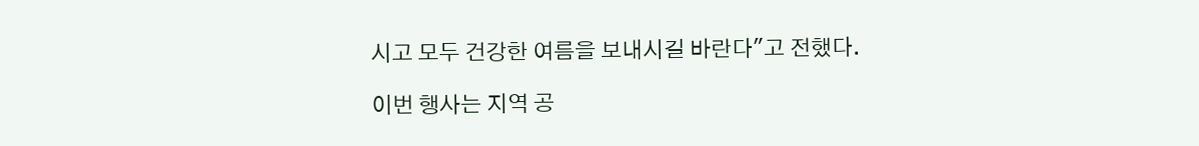시고 모두 건강한 여름을 보내시길 바란다"고 전했다.

이번 행사는 지역 공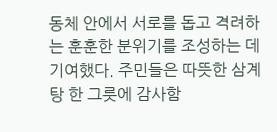동체 안에서 서로를 돕고 격려하는 훈훈한 분위기를 조성하는 데 기여했다. 주민들은 따뜻한 삼계탕 한 그릇에 감사함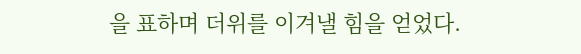을 표하며 더위를 이겨낼 힘을 얻었다.